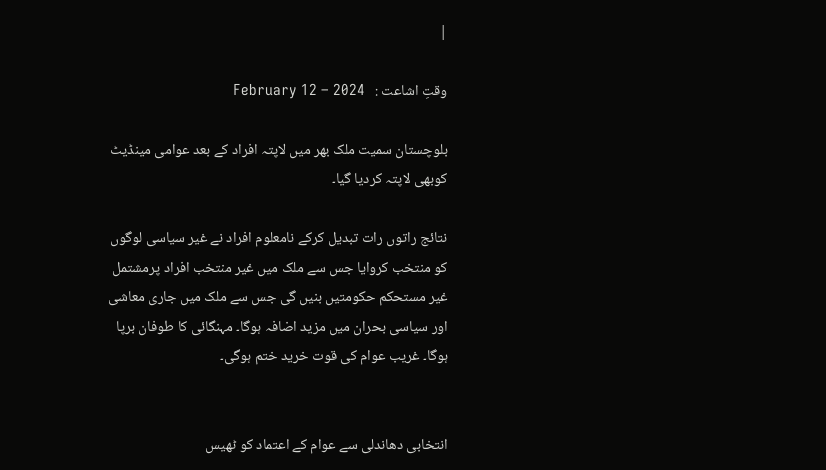|

وقتِ اشاعت :   February 12 – 2024

بلوچستان سمیت ملک بھر میں لاپتہ افراد کے بعد عوامی مینڈیٹ کوبھی لاپتہ کردیا گیا۔

نتائج راتوں رات تبدیل کرکے نامعلوم افراد نے غیر سیاسی لوگوں کو منتخب کروایا جس سے ملک میں غیر منتخب افراد پرمشتمل غیر مستحکم حکومتیں بنیں گی جس سے ملک میں جاری معاشی اور سیاسی بحران میں مزید اضافہ ہوگا۔ مہنگائی کا طوفان برپا ہوگا۔ غریب عوام کی قوت خرید ختم ہوگی۔


انتخابی دھاندلی سے عوام کے اعتماد کو ٹھیس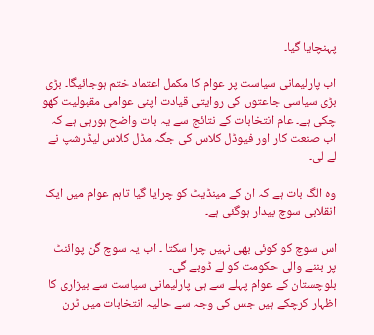پہنچایا گیا۔

اب پارلیمانی سیاست پر عوام کا مکمل اعتماد ختم ہوجائیگا۔ بڑی بڑی سیاسی جاعتوں کی روایتی قیادت اپنی عوامی مقبولیت کھو چکی ہے۔ عام انتخابات کے نتائج سے یہ بات واضح ہورہی ہے کہ اب صنعت کار اور فیوڈل کلاس کی جگہ مڈل کلاس لیڈرشپ نے لے لی۔

وہ الگ بات ہے کہ ان کے مینڈیٹ کو چرایا گیا تاہم عوام میں ایک انقلابی سوچ بیدار ہوگئی ہے۔

اس سوچ کو کوئی بھی نہیں چرا سکتا ۔ اب یہ سوچ گن پوائنٹ پر بننے والی حکومت کو لے ڈوبے گی۔
بلوچستان کے عوام پہلے سے ہی پارلیمانی سیاست سے بیزاری کا اظہار کرچکے ہیں جس کی وجہ سے حالیہ انتخابات میں ٹرن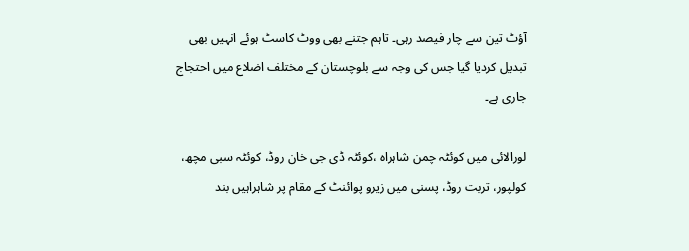آؤٹ تین سے چار فیصد رہی۔ تاہم جتنے بھی ووٹ کاسٹ ہوئے انہیں بھی تبدیل کردیا گیا جس کی وجہ سے بلوچستان کے مختلف اضلاع میں احتجاج جاری ہے۔

لورالائی میں کوئٹہ چمن شاہراہ ،کوئٹہ ڈی جی خان روڈ، کوئٹہ سبی مچھ، کولپور، تربت روڈ، پسنی میں زیرو پوائنٹ کے مقام پر شاہراہیں بند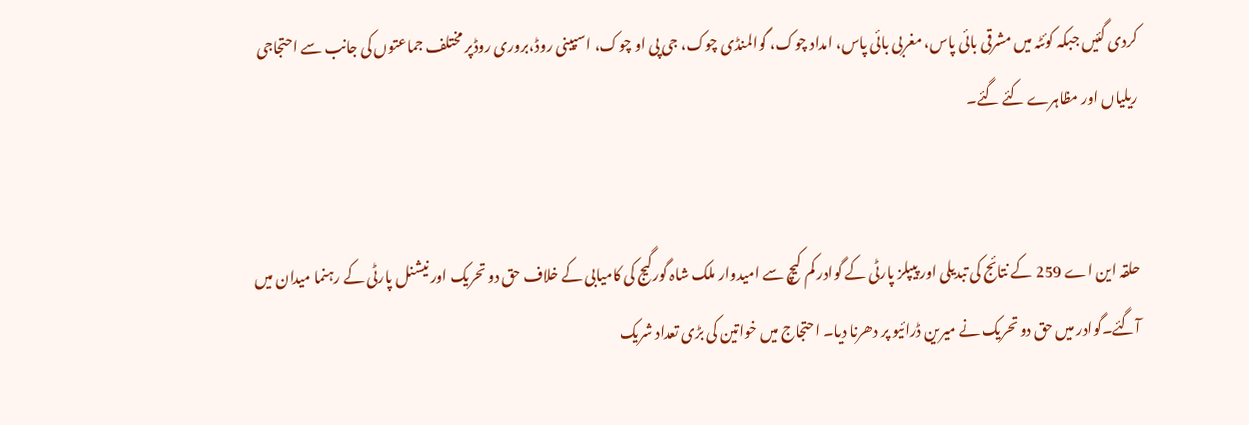کردی گئیں جبکہ کوئٹہ میں مشرقی بائی پاس، مغربی بائی پاس، امداد چوک، گوالمنڈی چوک، جی پی او چوک، اسپینی روڈ،بروری روڈپر مختلف جماعتوں کی جانب سے احتجاجی ریلیاں اور مظاہرے کئے گئے۔


حلقہ این اے 259 کے نتائج کی تبدیلی اور پیپلز پارٹی کے گوادر کم کیچ سے امیدوار ملک شاہ گورگیج کی کامیابی کے خلاف حق دو تحریک اور نیشنل پارٹی کے رہنما میدان میں آگئے۔گوادر میں حق دو تحریک نے میرین ڈرائیو پر دھرنا دیا۔ احتجاج میں خواتین کی بڑی تعداد شریک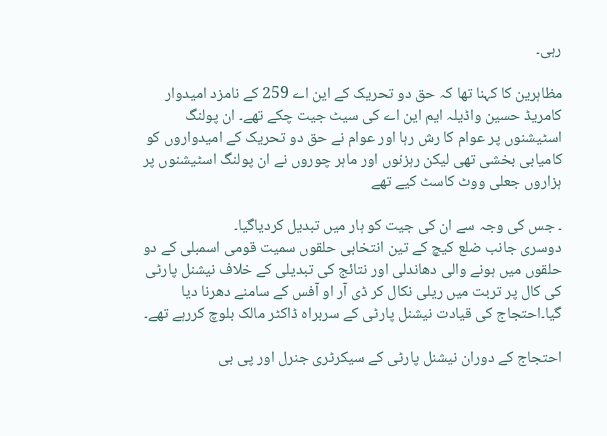رہی۔

مظاہرین کا کہنا تھا کہ حق دو تحریک کے این اے 259 کے نامزد امیدوار کامریڈ حسین واڈیلہ ایم این اے کی سیٹ جیت چکے تھے۔ ان پولنگ اسٹیشنوں پر عوام کا رش رہا اور عوام نے حق دو تحریک کے امیدواروں کو کامیابی بخشی تھی لیکن رہزنوں اور ماہر چوروں نے ان پولنگ اسٹیشنوں پر ہزاروں جعلی ووٹ کاسٹ کیے تھے

۔ جس کی وجہ سے ان کی جیت کو ہار میں تبدیل کردیاگیا۔
دوسری جانب ضلع کیچ کے تین انتخابی حلقوں سمیت قومی اسمبلی کے دو حلقوں میں ہونے والی دھاندلی اور نتائج کی تبدیلی کے خلاف نیشنل پارٹی کی کال پر تربت میں ریلی نکال کر ڈی آر او آفس کے سامنے دھرنا دیا گیا۔احتجاج کی قیادت نیشنل پارٹی کے سربراہ ڈاکٹر مالک بلوچ کررہے تھے۔

احتجاج کے دوران نیشنل پارٹی کے سیکرٹری جنرل اور پی بی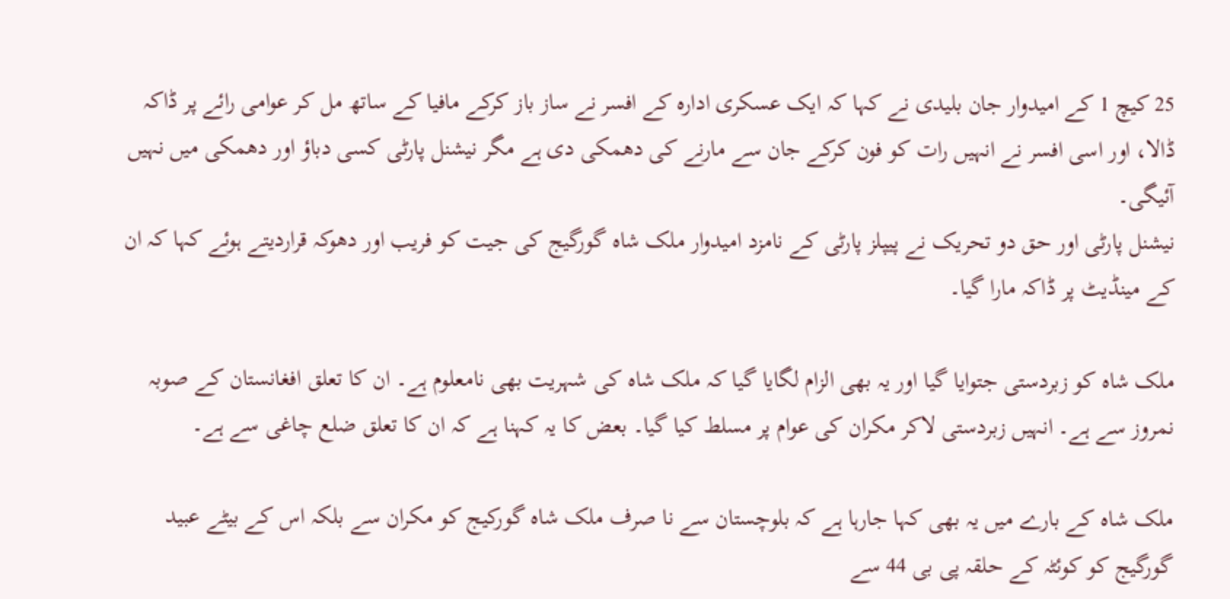25 کیچ 1 کے امیدوار جان بلیدی نے کہا کہ ایک عسکری ادارہ کے افسر نے ساز باز کرکے مافیا کے ساتھ مل کر عوامی رائے پر ڈاکہ ڈالا، اور اسی افسر نے انہیں رات کو فون کرکے جان سے مارنے کی دھمکی دی ہے مگر نیشنل پارٹی کسی دباؤ اور دھمکی میں نہیں آئیگی۔
نیشنل پارٹی اور حق دو تحریک نے پیپلز پارٹی کے نامزد امیدوار ملک شاہ گورگیج کی جیت کو فریب اور دھوکہ قراردیتے ہوئے کہا کہ ان کے مینڈیٹ پر ڈاکہ مارا گیا۔

ملک شاہ کو زبردستی جتوایا گیا اور یہ بھی الزام لگایا گیا کہ ملک شاہ کی شہریت بھی نامعلوم ہے۔ ان کا تعلق افغانستان کے صوبہ نمروز سے ہے۔ انہیں زبردستی لاکر مکران کی عوام پر مسلط کیا گیا۔ بعض کا یہ کہنا ہے کہ ان کا تعلق ضلع چاغی سے ہے۔

ملک شاہ کے بارے میں یہ بھی کہا جارہا ہے کہ بلوچستان سے نا صرف ملک شاہ گورکیج کو مکران سے بلکہ اس کے بیٹے عبید گورگیج کو کوئٹہ کے حلقہ پی بی 44 سے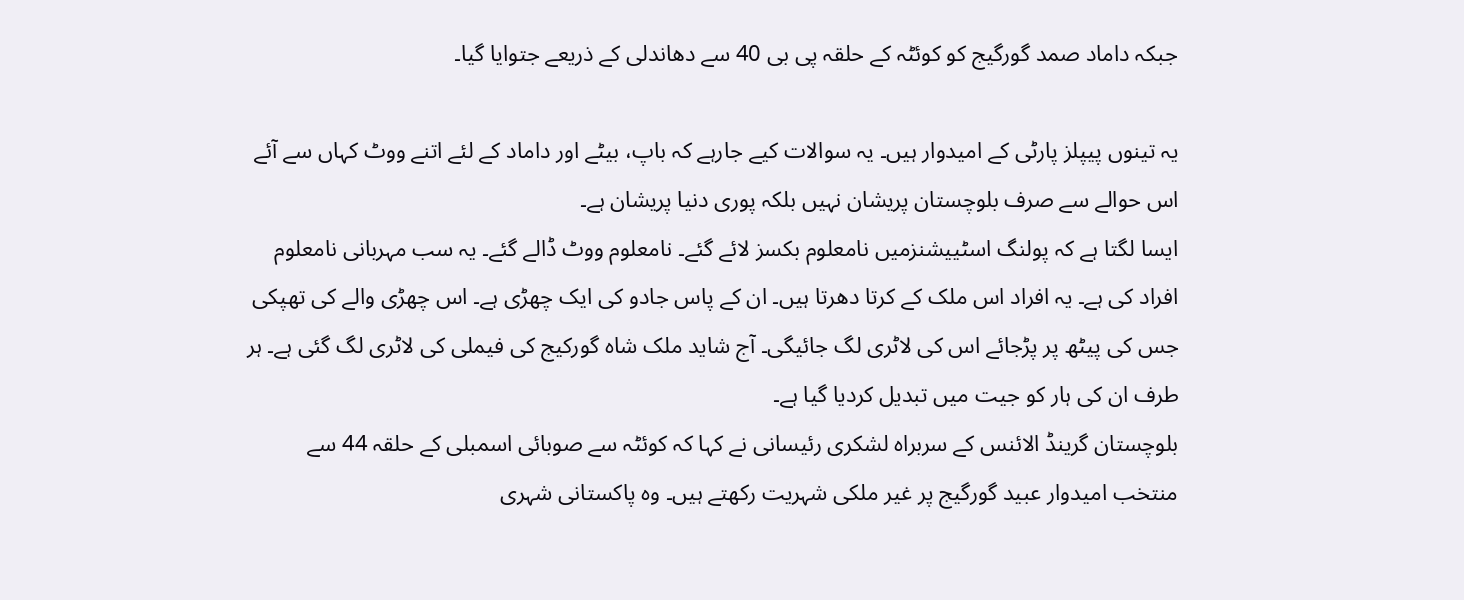جبکہ داماد صمد گورگیج کو کوئٹہ کے حلقہ پی بی 40 سے دھاندلی کے ذریعے جتوایا گیا۔

یہ تینوں پیپلز پارٹی کے امیدوار ہیں۔ یہ سوالات کیے جارہے کہ باپ، بیٹے اور داماد کے لئے اتنے ووٹ کہاں سے آئے اس حوالے سے صرف بلوچستان پریشان نہیں بلکہ پوری دنیا پریشان ہے۔
ایسا لگتا ہے کہ پولنگ اسٹییشنزمیں نامعلوم بکسز لائے گئے۔ نامعلوم ووٹ ڈالے گئے۔ یہ سب مہربانی نامعلوم افراد کی ہے۔ یہ افراد اس ملک کے کرتا دھرتا ہیں۔ ان کے پاس جادو کی ایک چھڑی ہے۔ اس چھڑی والے کی تھپکی جس کی پیٹھ پر پڑجائے اس کی لاٹری لگ جائیگی۔ آج شاید ملک شاہ گورکیج کی فیملی کی لاٹری لگ گئی ہے۔ ہر طرف ان کی ہار کو جیت میں تبدیل کردیا گیا ہے۔
بلوچستان گرینڈ الائنس کے سربراہ لشکری رئیسانی نے کہا کہ کوئٹہ سے صوبائی اسمبلی کے حلقہ 44 سے منتخب امیدوار عبید گورگیج پر غیر ملکی شہریت رکھتے ہیں۔ وہ پاکستانی شہری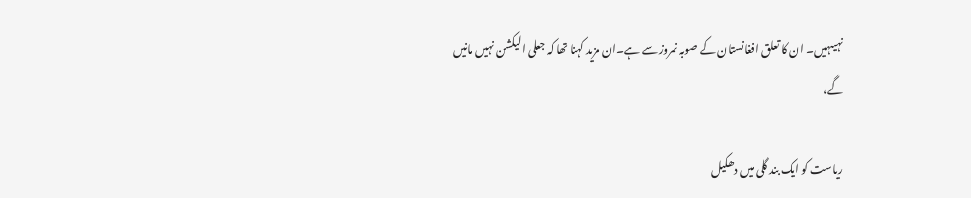نہیںہیں۔ ان کا تعلق افغانستان کے صوبہ نمروز سے ہے۔ان مزید کہنا تھا کہ جعلی الیکشن نہیں مانیں گے،

ریاست کو ایک بند گلی میں دھکیل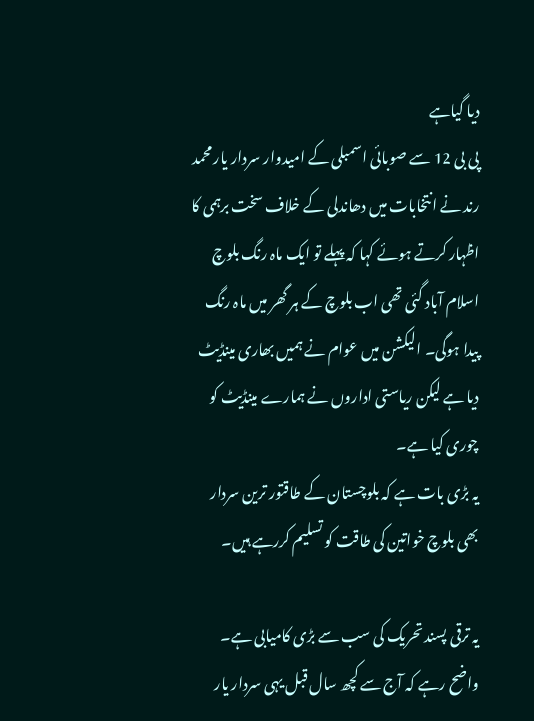دیا گیاہے
پی بی 12 سے صوبائی اسمبلی کے امیدوار سردار یار محمد رند نے انتخابات میں دھاندلی کے خلاف سخت برہمی کا اظہار کرتے ہوئے کہا کہ پہلے تو ایک ماہ رنگ بلوچ اسلام آباد گئی تھی اب بلوچ کے ہر گھر میں ماہ رنگ پیدا ہوگی۔ الیکشن میں عوام نے ہمیں بھاری مینڈیٹ دیا ہے لیکن ریاستی اداروں نے ہمارے مینڈیٹ کو چوری کیا ہے۔
یہ بڑی بات ہے کہ بلوچستان کے طاقتور ترین سردار بھی بلوچ خواتین کی طاقت کو تسلیم کررہے ہیں۔

یہ ترقی پسند تحریک کی سب سے بڑی کامیابی ہے۔ واضح رہے کہ آج سے کچھ سال قبل یہی سردار یار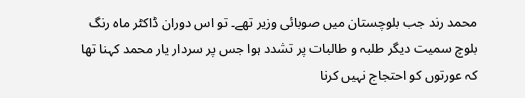محمد رند جب بلوچستان میں صوبائی وزیر تھے۔ تو اس دوران ڈاکٹر ماہ رنگ بلوچ سمیت دیگر طلبہ و طالبات پر تشدد ہوا جس پر سردار یار محمد کہنا تھا کہ عورتوں کو احتجاج نہیں کرنا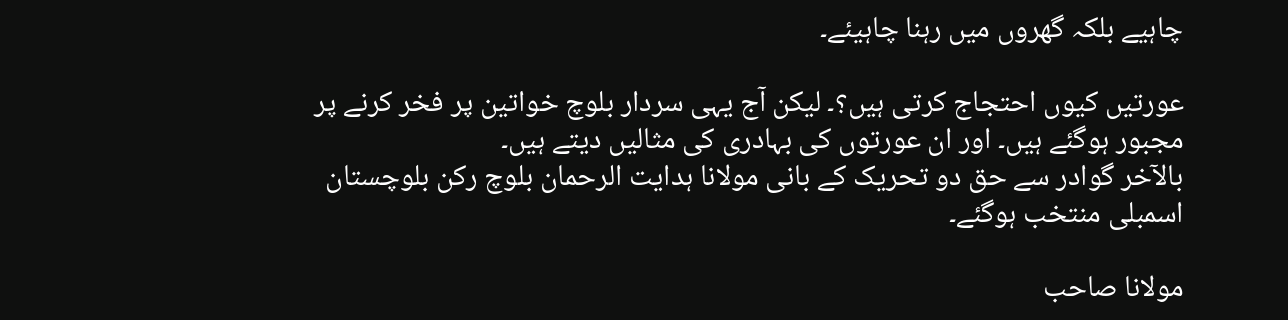چاہیے بلکہ گھروں میں رہنا چاہیئے۔

عورتیں کیوں احتجاج کرتی ہیں؟۔ لیکن آج یہی سردار بلوچ خواتین پر فخر کرنے پر مجبور ہوگئے ہیں۔ اور ان عورتوں کی بہادری کی مثالیں دیتے ہیں۔
بالآخر گوادر سے حق دو تحریک کے بانی مولانا ہدایت الرحمان بلوچ رکن بلوچستان اسمبلی منتخب ہوگئے۔

مولانا صاحب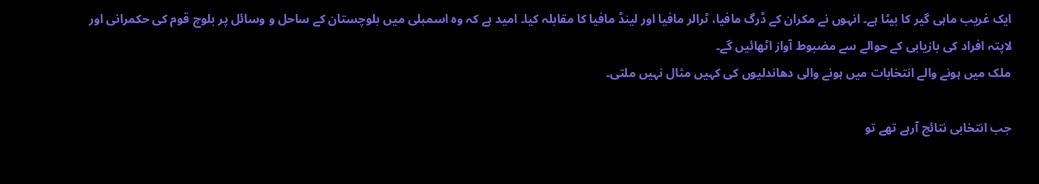ایک غریب ماہی گیر کا بیٹا ہے۔ انہوں نے مکران کے ڈرگ مافیا، ٹرالر مافیا اور لینڈ مافیا کا مقابلہ کیا۔ امید ہے کہ وہ اسمبلی میں بلوچستان کے ساحل و وسائل پر بلوچ قوم کی حکمرانی اور لاپتہ افراد کی بازیابی کے حوالے سے مضبوط آواز اٹھائیں گے۔
ملک میں ہونے والے انتخابات میں ہونے والی دھاندلیوں کی کہیں مثال نہیں ملتی۔

جب انتخابی نتائج آرہے تھے تو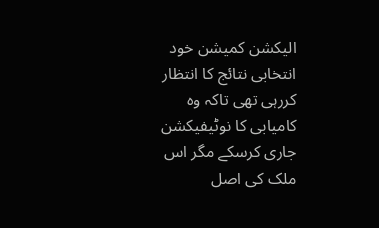الیکشن کمیشن خود انتخابی نتائج کا انتظار کررہی تھی تاکہ وہ کامیابی کا نوٹیفیکشن جاری کرسکے مگر اس ملک کی اصل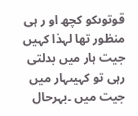قوتوںکو کچھ او ر ہی منظور تھا لہذا کہیں جیت ہار میں بدلتی رہی تو کہیںہار میں جیت میں ۔بہرحال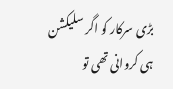بڑی سرکار کو اگر سلیکشن ہی کروانی تھی تو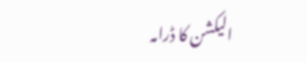الیکشن کا ڈرامہ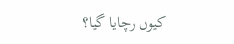کیوں رچایا گیا؟